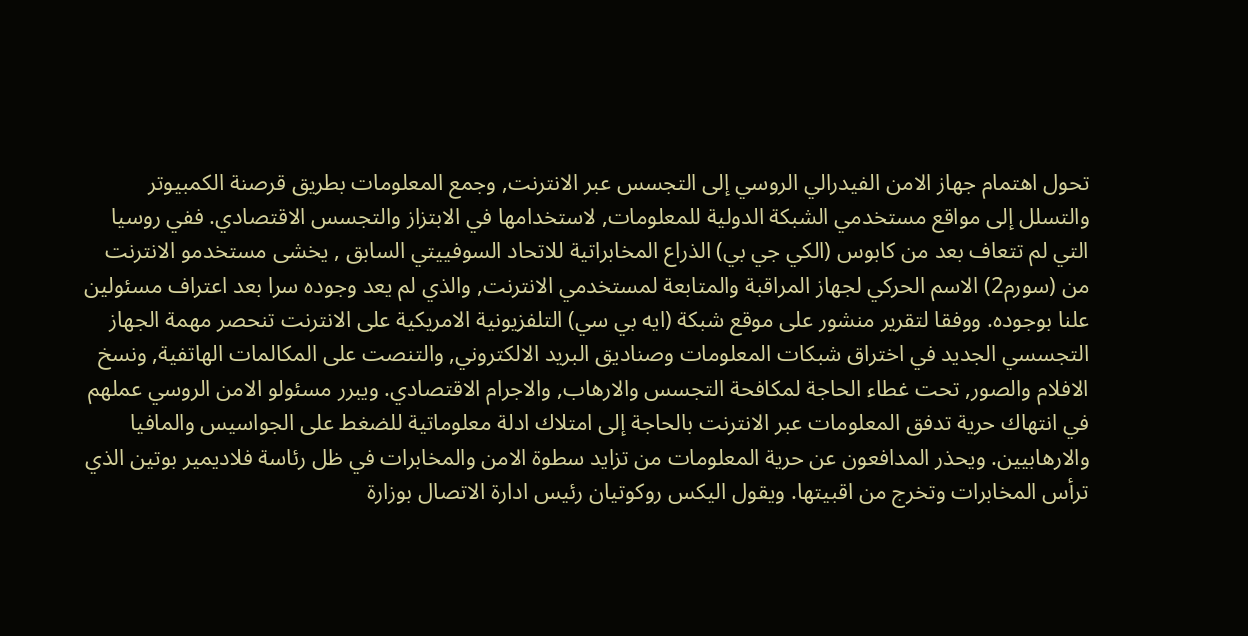تحول اهتمام جهاز الامن الفيدرالي الروسي إلى التجسس عبر الانترنت, وجمع المعلومات بطريق قرصنة الكمبيوتر والتسلل إلى مواقع مستخدمي الشبكة الدولية للمعلومات, لاستخدامها في الابتزاز والتجسس الاقتصادي. ففي روسيا التي لم تتعاف بعد من كابوس (الكي جي بي) الذراع المخابراتية للاتحاد السوفييتي السابق , يخشى مستخدمو الانترنت من (سورم2) الاسم الحركي لجهاز المراقبة والمتابعة لمستخدمي الانترنت, والذي لم يعد وجوده سرا بعد اعتراف مسئولين علنا بوجوده. ووفقا لتقرير منشور على موقع شبكة (ايه بي سي) التلفزيونية الامريكية على الانترنت تنحصر مهمة الجهاز التجسسي الجديد في اختراق شبكات المعلومات وصناديق البريد الالكتروني, والتنصت على المكالمات الهاتفية, ونسخ الافلام والصور, تحت غطاء الحاجة لمكافحة التجسس والارهاب, والاجرام الاقتصادي. ويبرر مسئولو الامن الروسي عملهم في انتهاك حرية تدفق المعلومات عبر الانترنت بالحاجة إلى امتلاك ادلة معلوماتية للضغط على الجواسيس والمافيا والارهابيين. ويحذر المدافعون عن حرية المعلومات من تزايد سطوة الامن والمخابرات في ظل رئاسة فلاديمير بوتين الذي ترأس المخابرات وتخرج من اقبيتها. ويقول اليكس روكوتيان رئيس ادارة الاتصال بوزارة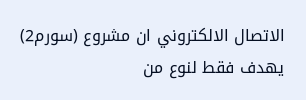الاتصال الالكتروني ان مشروع (سورم2) يهدف فقط لنوع من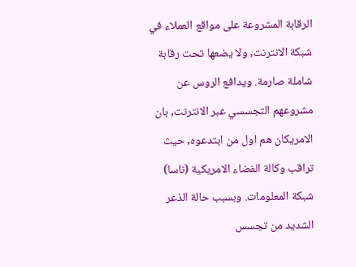الرقابة المشروعة على مواقع العملاء في شبكة الانترنت, ولا يضعها تحت رقابة شاملة صارمة. ويدافع الروس عن مشروعهم التجسسي عبر الانترنت, بان الامريكان هم اول من ابتدعوه, حيث تراقب وكالة الفضاء الامريكية (ناسا) شبكة المعلومات. وبسبب حالة الذعر الشديد من تجسس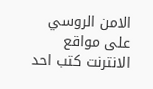الامن الروسي على مواقع الانترنت كتب احد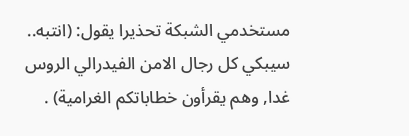مستخدمي الشبكة تحذيرا يقول: (انتبه.. سيبكي كل رجال الامن الفيدرالي الروس غدا, وهم يقرأون خطاباتكم الغرامية) .